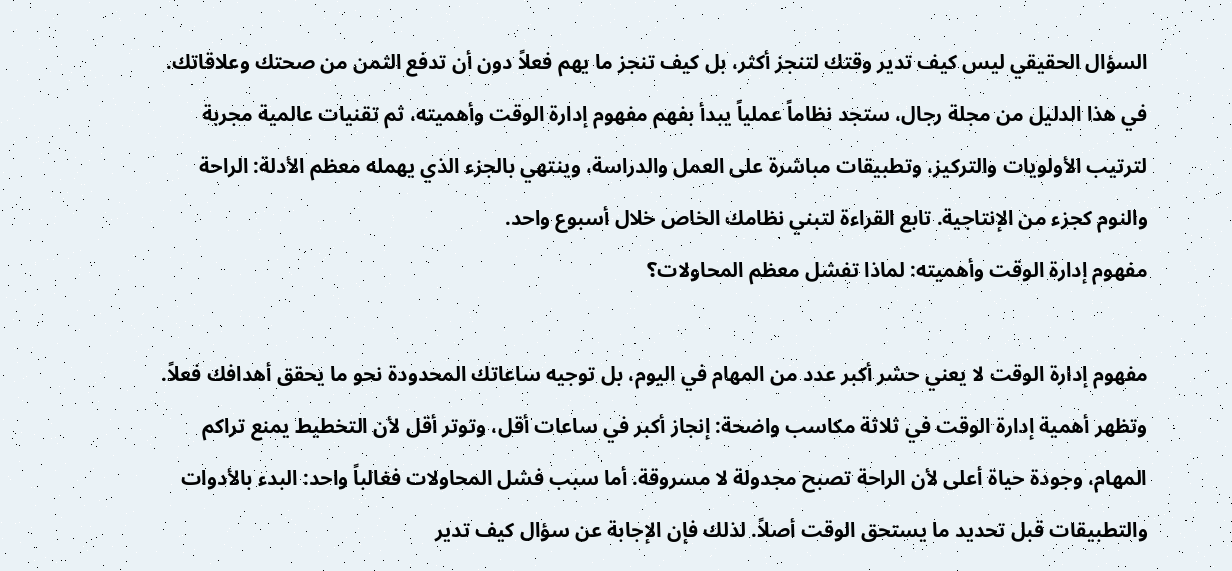السؤال الحقيقي ليس كيف تدير وقتك لتنجز أكثر، بل كيف تنجز ما يهم فعلاً دون أن تدفع الثمن من صحتك وعلاقاتك. في هذا الدليل من مجلة رجال، ستجد نظاماً عملياً يبدأ بفهم مفهوم إدارة الوقت وأهميته، ثم تقنيات عالمية مجربة لترتيب الأولويات والتركيز، وتطبيقات مباشرة على العمل والدراسة، وينتهي بالجزء الذي يهمله معظم الأدلة: الراحة والنوم كجزء من الإنتاجية. تابع القراءة لتبني نظامك الخاص خلال أسبوع واحد.
مفهوم إدارة الوقت وأهميته: لماذا تفشل معظم المحاولات؟

مفهوم إدارة الوقت لا يعني حشر أكبر عدد من المهام في اليوم، بل توجيه ساعاتك المحدودة نحو ما يحقق أهدافك فعلاً. وتظهر أهمية إدارة الوقت في ثلاثة مكاسب واضحة: إنجاز أكبر في ساعات أقل، وتوتر أقل لأن التخطيط يمنع تراكم المهام، وجودة حياة أعلى لأن الراحة تصبح مجدولة لا مسروقة. أما سبب فشل المحاولات فغالباً واحد: البدء بالأدوات والتطبيقات قبل تحديد ما يستحق الوقت أصلاً. لذلك فإن الإجابة عن سؤال كيف تدير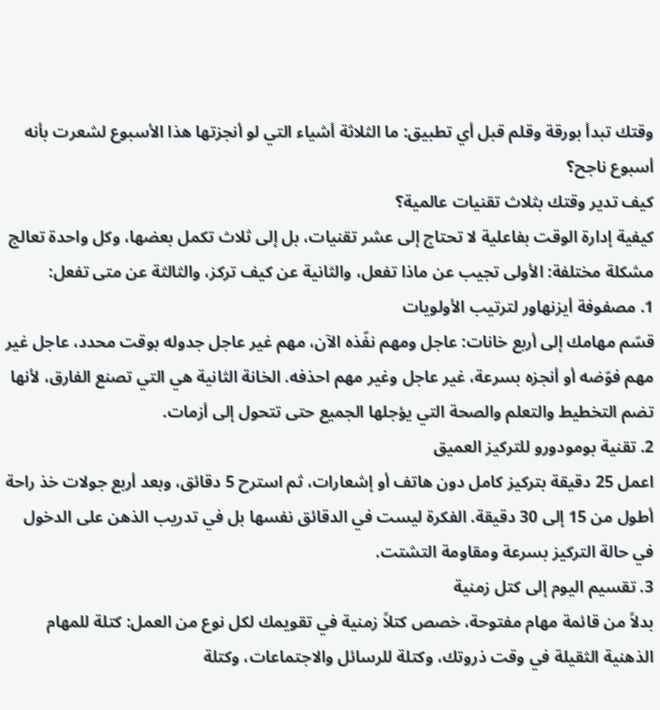وقتك تبدأ بورقة وقلم قبل أي تطبيق: ما الثلاثة أشياء التي لو أنجزتها هذا الأسبوع لشعرت بأنه أسبوع ناجح؟
كيف تدير وقتك بثلاث تقنيات عالمية؟
كيفية إدارة الوقت بفاعلية لا تحتاج إلى عشر تقنيات، بل إلى ثلاث تكمل بعضها، وكل واحدة تعالج مشكلة مختلفة: الأولى تجيب عن ماذا تفعل، والثانية عن كيف تركز، والثالثة عن متى تفعل:
1. مصفوفة أيزنهاور لترتيب الأولويات
قسّم مهامك إلى أربع خانات: عاجل ومهم نفّذه الآن، مهم غير عاجل جدوله بوقت محدد، عاجل غير مهم فوّضه أو أنجزه بسرعة، غير عاجل وغير مهم احذفه. الخانة الثانية هي التي تصنع الفارق، لأنها تضم التخطيط والتعلم والصحة التي يؤجلها الجميع حتى تتحول إلى أزمات.
2. تقنية بومودورو للتركيز العميق
اعمل 25 دقيقة بتركيز كامل دون هاتف أو إشعارات، ثم استرح 5 دقائق، وبعد أربع جولات خذ راحة أطول من 15 إلى 30 دقيقة. الفكرة ليست في الدقائق نفسها بل في تدريب الذهن على الدخول في حالة التركيز بسرعة ومقاومة التشتت.
3. تقسيم اليوم إلى كتل زمنية
بدلاً من قائمة مهام مفتوحة، خصص كتلاً زمنية في تقويمك لكل نوع من العمل: كتلة للمهام الذهنية الثقيلة في وقت ذروتك، وكتلة للرسائل والاجتماعات، وكتلة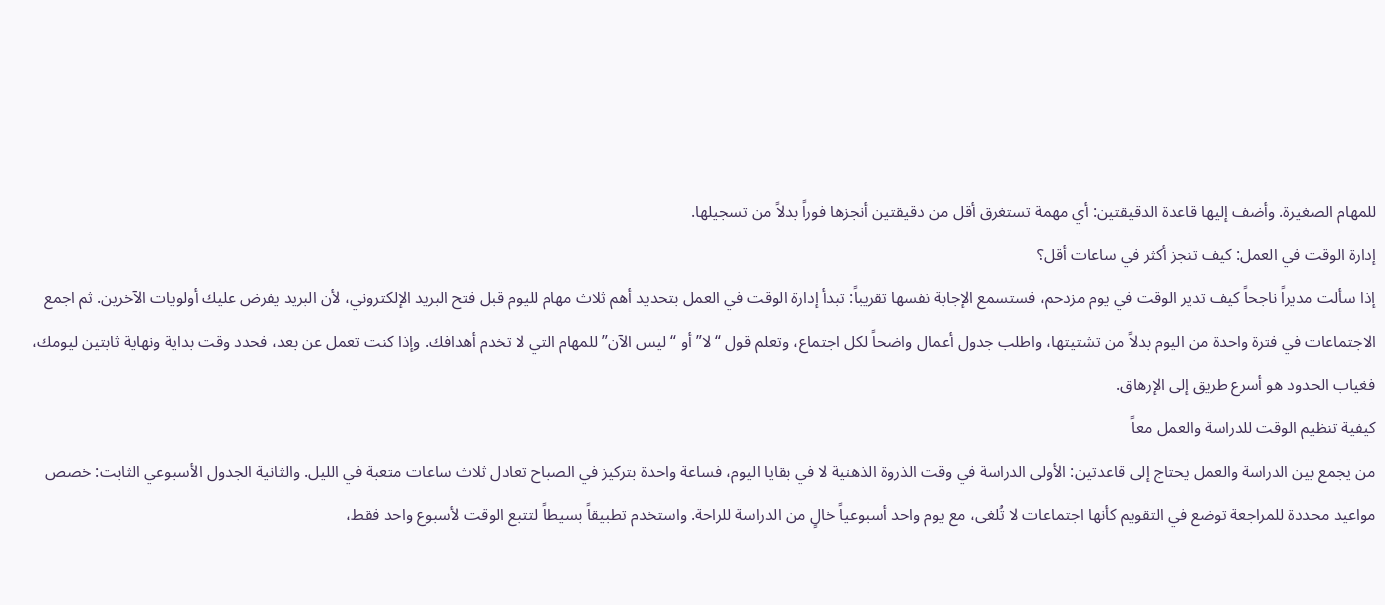للمهام الصغيرة. وأضف إليها قاعدة الدقيقتين: أي مهمة تستغرق أقل من دقيقتين أنجزها فوراً بدلاً من تسجيلها.
إدارة الوقت في العمل: كيف تنجز أكثر في ساعات أقل؟
إذا سألت مديراً ناجحاً كيف تدير الوقت في يوم مزدحم، فستسمع الإجابة نفسها تقريباً: تبدأ إدارة الوقت في العمل بتحديد أهم ثلاث مهام لليوم قبل فتح البريد الإلكتروني، لأن البريد يفرض عليك أولويات الآخرين. ثم اجمع الاجتماعات في فترة واحدة من اليوم بدلاً من تشتيتها، واطلب جدول أعمال واضحاً لكل اجتماع، وتعلم قول “لا” أو “ليس الآن” للمهام التي لا تخدم أهدافك. وإذا كنت تعمل عن بعد، فحدد وقت بداية ونهاية ثابتين ليومك، فغياب الحدود هو أسرع طريق إلى الإرهاق.
كيفية تنظيم الوقت للدراسة والعمل معاً
من يجمع بين الدراسة والعمل يحتاج إلى قاعدتين: الأولى الدراسة في وقت الذروة الذهنية لا في بقايا اليوم، فساعة واحدة بتركيز في الصباح تعادل ثلاث ساعات متعبة في الليل. والثانية الجدول الأسبوعي الثابت: خصص مواعيد محددة للمراجعة توضع في التقويم كأنها اجتماعات لا تُلغى، مع يوم واحد أسبوعياً خالٍ من الدراسة للراحة. واستخدم تطبيقاً بسيطاً لتتبع الوقت لأسبوع واحد فقط،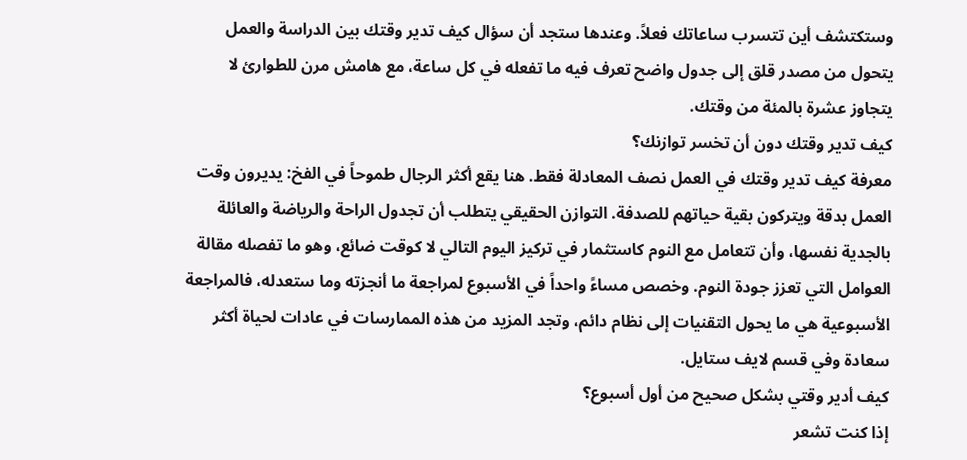وستكتشف أين تتسرب ساعاتك فعلاً. وعندها ستجد أن سؤال كيف تدير وقتك بين الدراسة والعمل يتحول من مصدر قلق إلى جدول واضح تعرف فيه ما تفعله في كل ساعة، مع هامش مرن للطوارئ لا يتجاوز عشرة بالمئة من وقتك.
كيف تدير وقتك دون أن تخسر توازنك؟
معرفة كيف تدير وقتك في العمل نصف المعادلة فقط. هنا يقع أكثر الرجال طموحاً في الفخ: يديرون وقت العمل بدقة ويتركون بقية حياتهم للصدفة. التوازن الحقيقي يتطلب أن تجدول الراحة والرياضة والعائلة بالجدية نفسها، وأن تتعامل مع النوم كاستثمار في تركيز اليوم التالي لا كوقت ضائع، وهو ما تفصله مقالة العوامل التي تعزز جودة النوم. وخصص مساءً واحداً في الأسبوع لمراجعة ما أنجزته وما ستعدله، فالمراجعة الأسبوعية هي ما يحول التقنيات إلى نظام دائم، وتجد المزيد من هذه الممارسات في عادات لحياة أكثر سعادة وفي قسم لايف ستايل.
كيف أدير وقتي بشكل صحيح من أول أسبوع؟
إذا كنت تشعر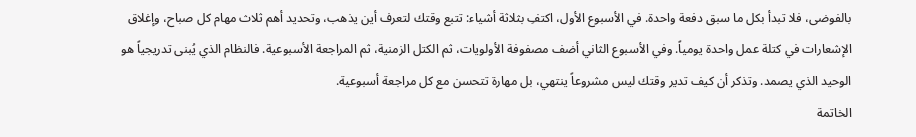بالفوضى، فلا تبدأ بكل ما سبق دفعة واحدة. في الأسبوع الأول، اكتفِ بثلاثة أشياء: تتبع وقتك لتعرف أين يذهب، وتحديد أهم ثلاث مهام كل صباح، وإغلاق الإشعارات في كتلة عمل واحدة يومياً. وفي الأسبوع الثاني أضف مصفوفة الأولويات، ثم الكتل الزمنية، ثم المراجعة الأسبوعية. فالنظام الذي يُبنى تدريجياً هو الوحيد الذي يصمد. وتذكر أن كيف تدير وقتك ليس مشروعاً ينتهي، بل مهارة تتحسن مع كل مراجعة أسبوعية.
الخاتمة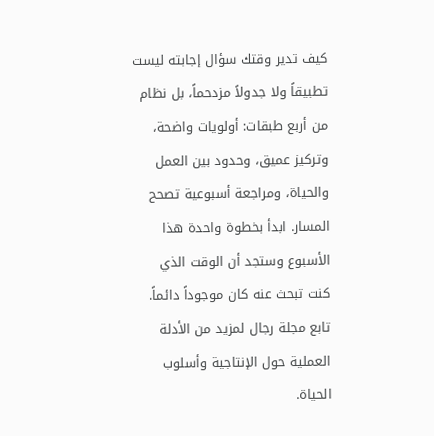كيف تدير وقتك سؤال إجابته ليست تطبيقاً ولا جدولاً مزدحماً، بل نظام من أربع طبقات: أولويات واضحة، وتركيز عميق، وحدود بين العمل والحياة، ومراجعة أسبوعية تصحح المسار. ابدأ بخطوة واحدة هذا الأسبوع وستجد أن الوقت الذي كنت تبحث عنه كان موجوداً دائماً. تابع مجلة رجال لمزيد من الأدلة العملية حول الإنتاجية وأسلوب الحياة.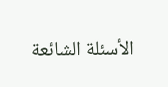الأسئلة الشائعة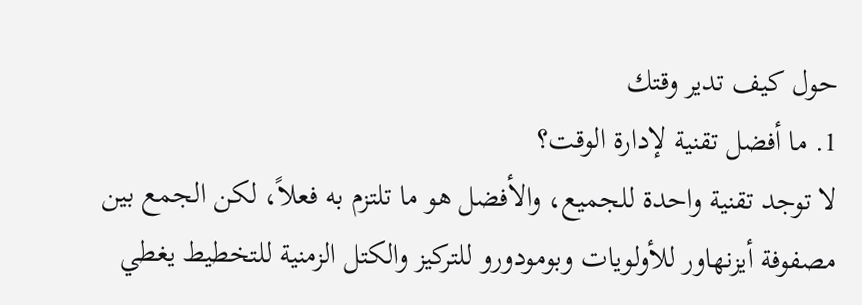حول كيف تدير وقتك
1. ما أفضل تقنية لإدارة الوقت؟
لا توجد تقنية واحدة للجميع، والأفضل هو ما تلتزم به فعلاً، لكن الجمع بين مصفوفة أيزنهاور للأولويات وبومودورو للتركيز والكتل الزمنية للتخطيط يغطي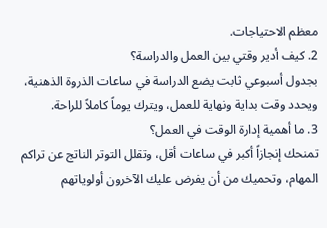معظم الاحتياجات.
2. كيف أدير وقتي بين العمل والدراسة؟
بجدول أسبوعي ثابت يضع الدراسة في ساعات الذروة الذهنية، ويحدد وقت بداية ونهاية للعمل، ويترك يوماً كاملاً للراحة.
3. ما أهمية إدارة الوقت في العمل؟
تمنحك إنجازاً أكبر في ساعات أقل، وتقلل التوتر الناتج عن تراكم المهام، وتحميك من أن يفرض عليك الآخرون أولوياتهم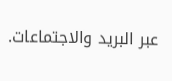عبر البريد والاجتماعات.